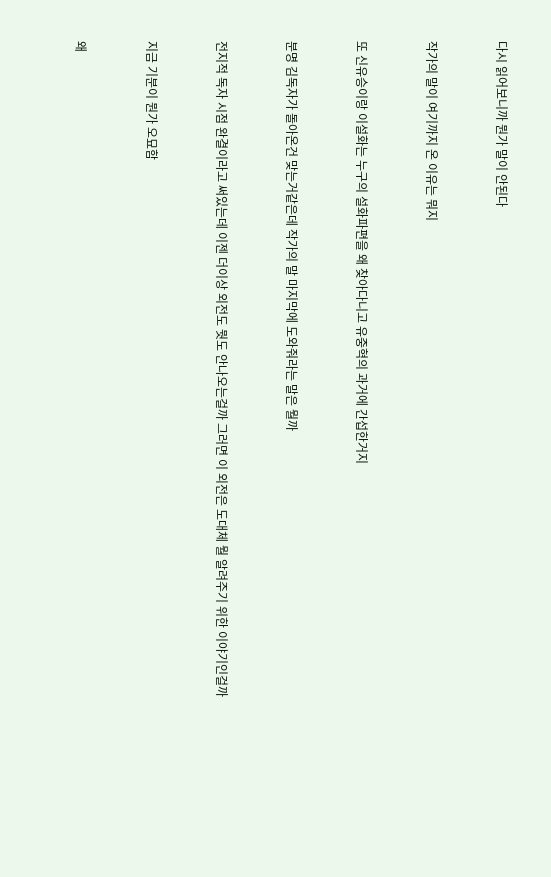다시 읽어보니까 뭔가 말이 안된다


작가의 말이 여기까지 온 이유는 뭐지


또 신유승이랑 이설화는 누구의 설화파편을 왜 찾아다니고 유중혁의 과거에 간섭한거지


분명 김독자가 돌아온건 맞는거같은데 작가의 말 마지막에 도와줘라는 말은 뭘까


전지적 독자 시점 완결이라고 써있는데 이젠 더이상 외전도 뭣도 안나오는걸까 그러면 이 외전은 도대체 뭘 알려주기 위한 이야기인걸까


지금 기분이 뭔가 오묘함


왜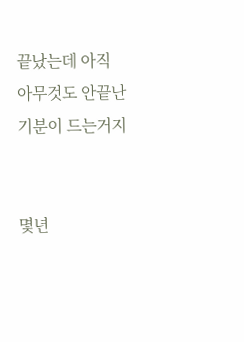끝났는데 아직 아무것도 안끝난 기분이 드는거지


몇년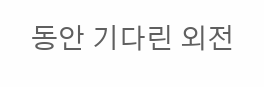동안 기다린 외전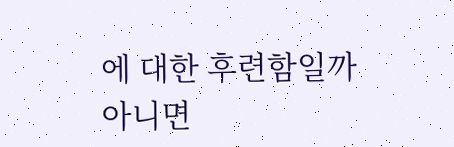에 대한 후련함일까 아니면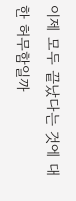이제 모두 끝났다는 것에 대한 허무함일까